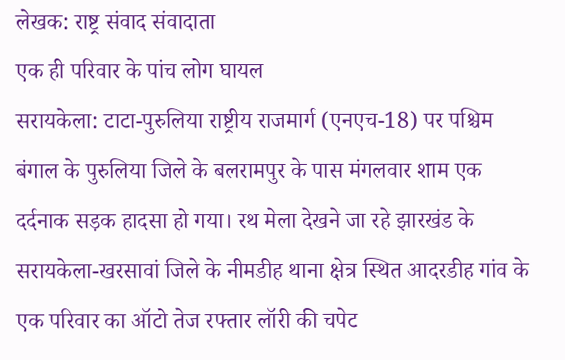लेखक: राष्ट्र संवाद संवादाता
एक ही परिवार के पांच लोग घायल
सरायकेला: टाटा-पुरुलिया राष्ट्रीय राजमार्ग (एनएच-18) पर पश्चिम बंगाल के पुरुलिया जिले के बलरामपुर के पास मंगलवार शाम एक दर्दनाक सड़क हादसा हो गया। रथ मेला देखने जा रहे झारखंड के सरायकेला-खरसावां जिले के नीमडीह थाना क्षेत्र स्थित आदरडीह गांव के एक परिवार का ऑटो तेज रफ्तार लॉरी की चपेट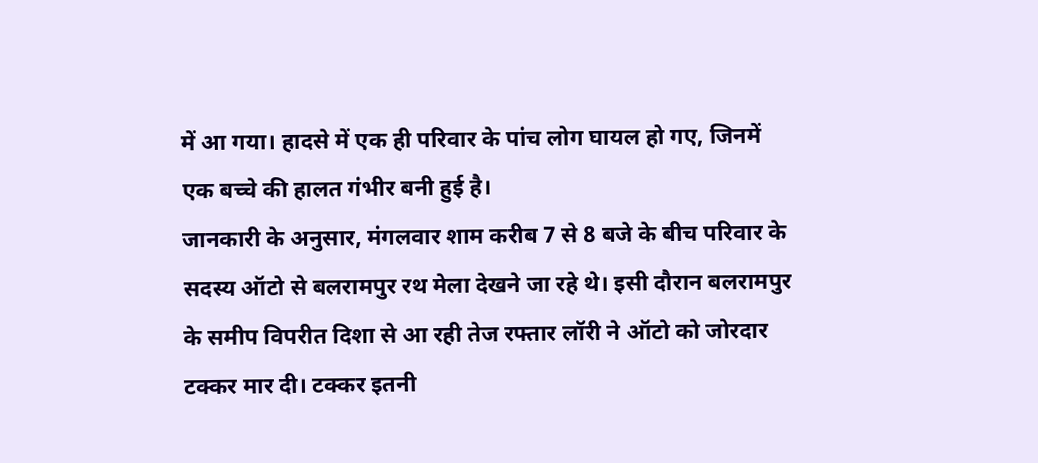में आ गया। हादसे में एक ही परिवार के पांच लोग घायल हो गए, जिनमें एक बच्चे की हालत गंभीर बनी हुई है।
जानकारी के अनुसार, मंगलवार शाम करीब 7 से 8 बजे के बीच परिवार के सदस्य ऑटो से बलरामपुर रथ मेला देखने जा रहे थे। इसी दौरान बलरामपुर के समीप विपरीत दिशा से आ रही तेज रफ्तार लॉरी ने ऑटो को जोरदार टक्कर मार दी। टक्कर इतनी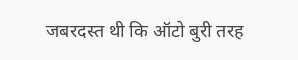जबरदस्त थी कि ऑटो बुरी तरह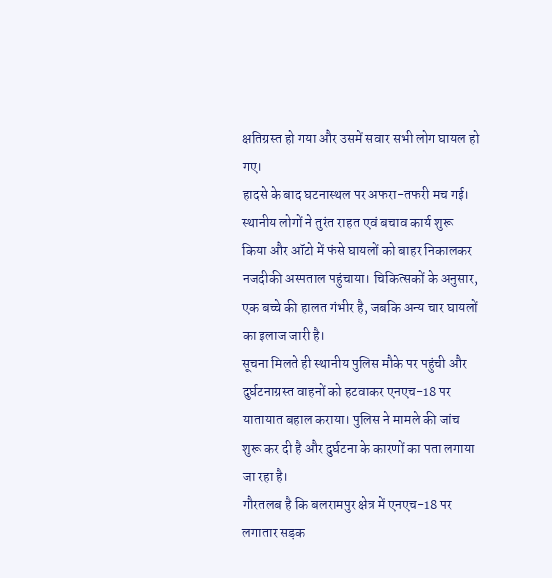क्षतिग्रस्त हो गया और उसमें सवार सभी लोग घायल हो गए।
हादसे के बाद घटनास्थल पर अफरा-तफरी मच गई। स्थानीय लोगों ने तुरंत राहत एवं बचाव कार्य शुरू किया और ऑटो में फंसे घायलों को बाहर निकालकर नजदीकी अस्पताल पहुंचाया। चिकित्सकों के अनुसार, एक बच्चे की हालत गंभीर है, जबकि अन्य चार घायलों का इलाज जारी है।
सूचना मिलते ही स्थानीय पुलिस मौके पर पहुंची और दुर्घटनाग्रस्त वाहनों को हटवाकर एनएच-18 पर यातायात बहाल कराया। पुलिस ने मामले की जांच शुरू कर दी है और दुर्घटना के कारणों का पता लगाया जा रहा है।
गौरतलब है कि बलरामपुर क्षेत्र में एनएच-18 पर लगातार सड़क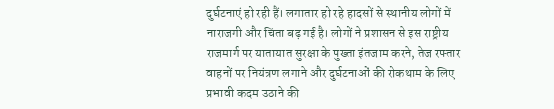दुर्घटनाएं हो रही हैं। लगातार हो रहे हादसों से स्थानीय लोगों में नाराजगी और चिंता बढ़ गई है। लोगों ने प्रशासन से इस राष्ट्रीय राजमार्ग पर यातायात सुरक्षा के पुख्ता इंतजाम करने, तेज रफ्तार वाहनों पर नियंत्रण लगाने और दुर्घटनाओं की रोकथाम के लिए प्रभावी कदम उठाने की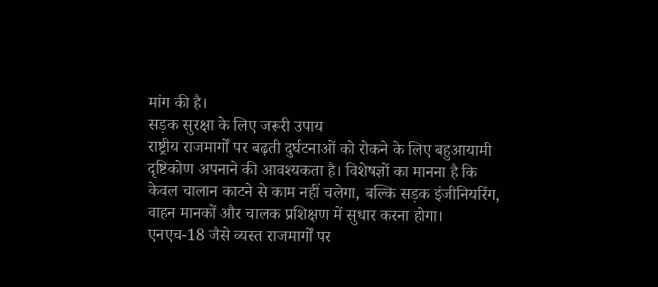मांग की है।
सड़क सुरक्षा के लिए जरूरी उपाय
राष्ट्रीय राजमार्गों पर बढ़ती दुर्घटनाओं को रोकने के लिए बहुआयामी दृष्टिकोण अपनाने की आवश्यकता है। विशेषज्ञों का मानना है कि केवल चालान काटने से काम नहीं चलेगा, बल्कि सड़क इंजीनियरिंग, वाहन मानकों और चालक प्रशिक्षण में सुधार करना होगा। एनएच-18 जैसे व्यस्त राजमार्गों पर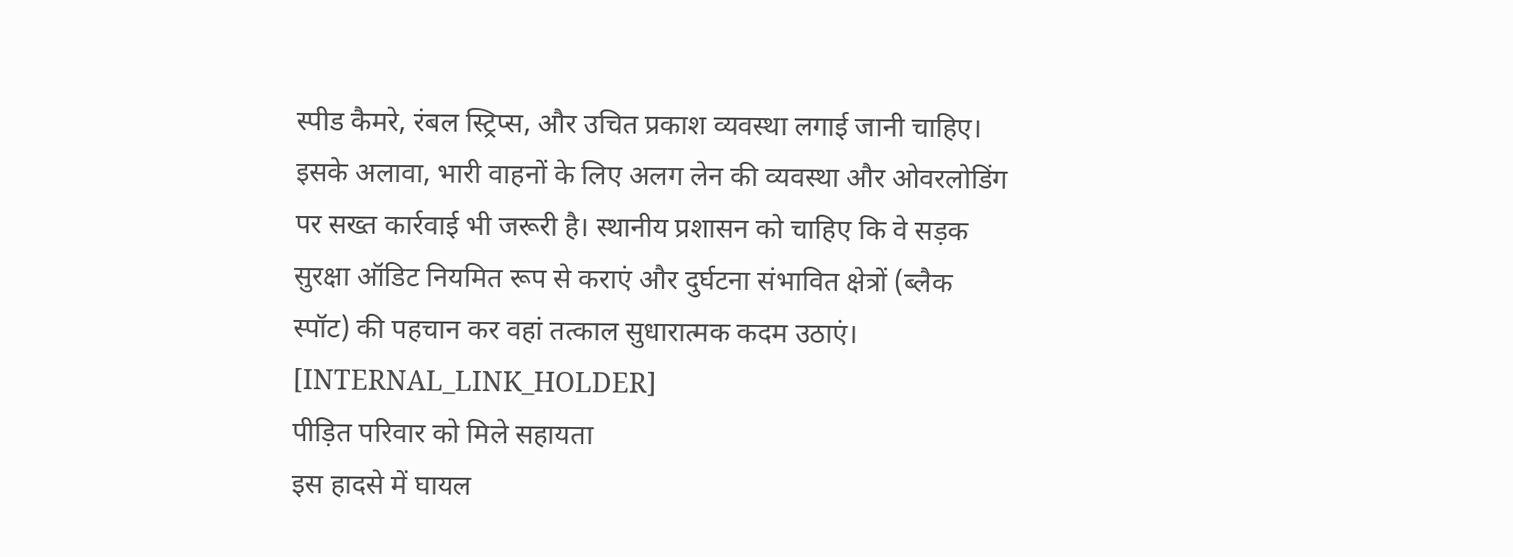स्पीड कैमरे, रंबल स्ट्रिप्स, और उचित प्रकाश व्यवस्था लगाई जानी चाहिए। इसके अलावा, भारी वाहनों के लिए अलग लेन की व्यवस्था और ओवरलोडिंग पर सख्त कार्रवाई भी जरूरी है। स्थानीय प्रशासन को चाहिए कि वे सड़क सुरक्षा ऑडिट नियमित रूप से कराएं और दुर्घटना संभावित क्षेत्रों (ब्लैक स्पॉट) की पहचान कर वहां तत्काल सुधारात्मक कदम उठाएं। [INTERNAL_LINK_HOLDER]
पीड़ित परिवार को मिले सहायता
इस हादसे में घायल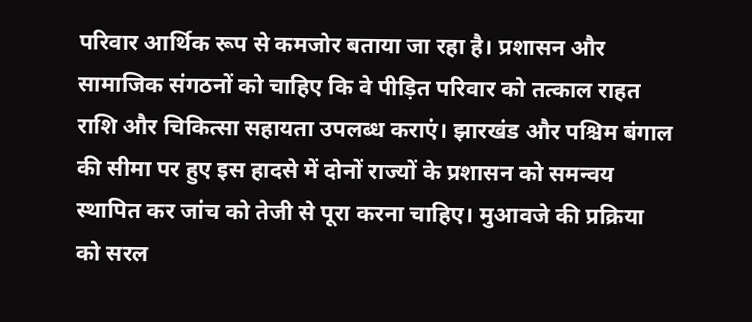परिवार आर्थिक रूप से कमजोर बताया जा रहा है। प्रशासन और सामाजिक संगठनों को चाहिए कि वे पीड़ित परिवार को तत्काल राहत राशि और चिकित्सा सहायता उपलब्ध कराएं। झारखंड और पश्चिम बंगाल की सीमा पर हुए इस हादसे में दोनों राज्यों के प्रशासन को समन्वय स्थापित कर जांच को तेजी से पूरा करना चाहिए। मुआवजे की प्रक्रिया को सरल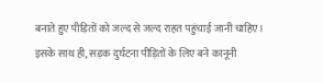बनाते हुए पीड़ितों को जल्द से जल्द राहत पहुंचाई जानी चाहिए। इसके साथ ही, सड़क दुर्घटना पीड़ितों के लिए बने कानूनी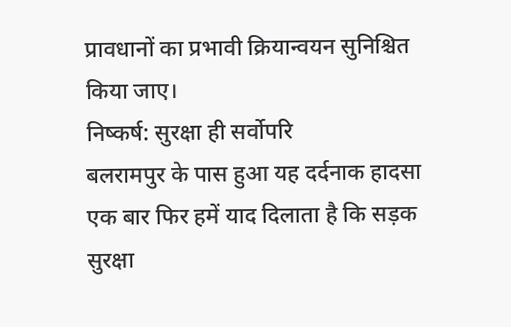प्रावधानों का प्रभावी क्रियान्वयन सुनिश्चित किया जाए।
निष्कर्ष: सुरक्षा ही सर्वोपरि
बलरामपुर के पास हुआ यह दर्दनाक हादसा एक बार फिर हमें याद दिलाता है कि सड़क सुरक्षा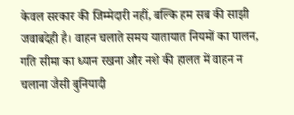केवल सरकार की जिम्मेदारी नहीं, बल्कि हम सब की साझी जवाबदेही है। वाहन चलाते समय यातायात नियमों का पालन, गति सीमा का ध्यान रखना और नशे की हालत में वाहन न चलाना जैसी बुनियादी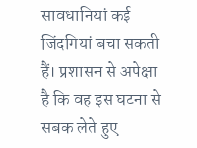सावधानियां कई जिंदगियां बचा सकती हैं। प्रशासन से अपेक्षा है कि वह इस घटना से सबक लेते हुए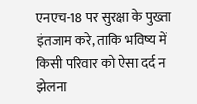एनएच-18 पर सुरक्षा के पुख्ता इंतजाम करे, ताकि भविष्य में किसी परिवार को ऐसा दर्द न झेलना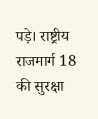पड़े। राष्ट्रीय राजमार्ग 18 की सुरक्षा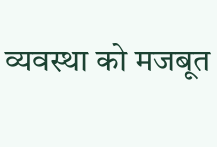व्यवस्था को मजबूत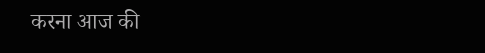करना आज की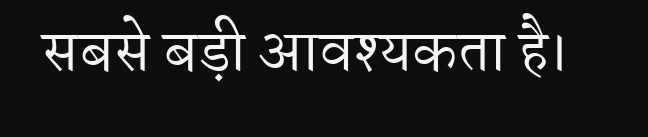सबसे बड़ी आवश्यकता है।